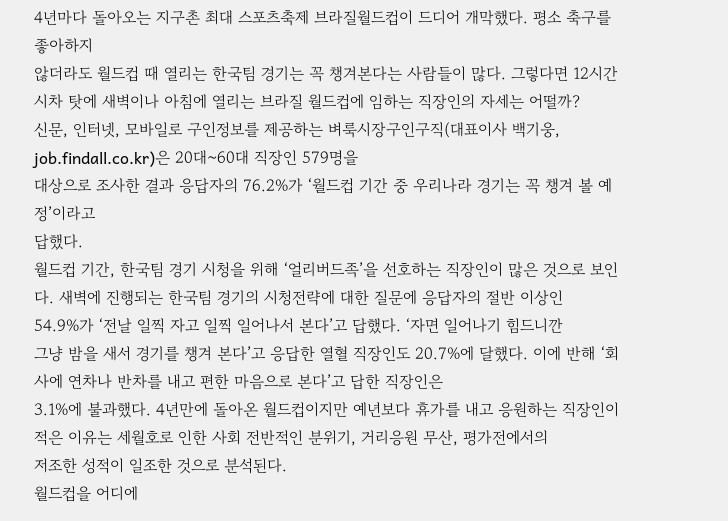4년마다 돌아오는 지구촌 최대 스포츠축제 브라질월드컵이 드디어 개막했다. 평소 축구를 좋아하지
않더라도 월드컵 때 열리는 한국팀 경기는 꼭 챙겨본다는 사람들이 많다. 그렇다면 12시간 시차 탓에 새벽이나 아침에 열리는 브라질 월드컵에 임하는 직장인의 자세는 어떨까?
신문, 인터넷, 모바일로 구인정보를 제공하는 벼룩시장구인구직(대표이사 백기웅, job.findall.co.kr)은 20대~60대 직장인 579명을
대상으로 조사한 결과 응답자의 76.2%가 ‘월드컵 기간 중 우리나라 경기는 꼭 챙겨 볼 예정’이라고
답했다.
월드컵 기간, 한국팀 경기 시청을 위해 ‘얼리버드족’을 선호하는 직장인이 많은 것으로 보인다. 새벽에 진행되는 한국팀 경기의 시청전략에 대한 질문에 응답자의 절반 이상인
54.9%가 ‘전날 일찍 자고 일찍 일어나서 본다’고 답했다. ‘자면 일어나기 힘드니깐
그냥 밤을 새서 경기를 챙겨 본다’고 응답한 열혈 직장인도 20.7%에 달했다. 이에 반해 ‘회사에 연차나 반차를 내고 편한 마음으로 본다’고 답한 직장인은
3.1%에 불과했다. 4년만에 돌아온 월드컵이지만 예년보다 휴가를 내고 응원하는 직장인이
적은 이유는 세월호로 인한 사회 전반적인 분위기, 거리응원 무산, 평가전에서의
저조한 성적이 일조한 것으로 분석된다.
월드컵을 어디에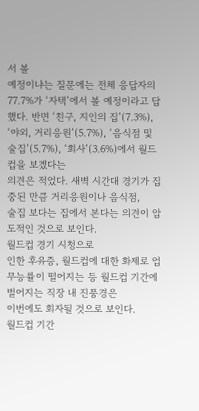서 볼
예정이냐는 질문에는 전체 응답자의 77.7%가 ‘자택’에서 볼 예정이라고 답했다. 반면 ‘친구, 지인의 집’(7.3%),
‘야외, 거리응원’(5.7%), ‘음식점 및
술집’(5.7%), ‘회사’(3.6%)에서 월드컵을 보겠다는
의견은 적었다. 새벽 시간대 경기가 집중된 만큼 거리응원이나 음식점,
술집 보다는 집에서 본다는 의견이 압도적인 것으로 보인다.
월드컵 경기 시청으로
인한 후유증, 월드컵에 대한 화제로 업무능률이 떨어지는 등 월드컵 기간에 벌어지는 직장 내 진풍경은
이번에도 회자될 것으로 보인다.
월드컵 기간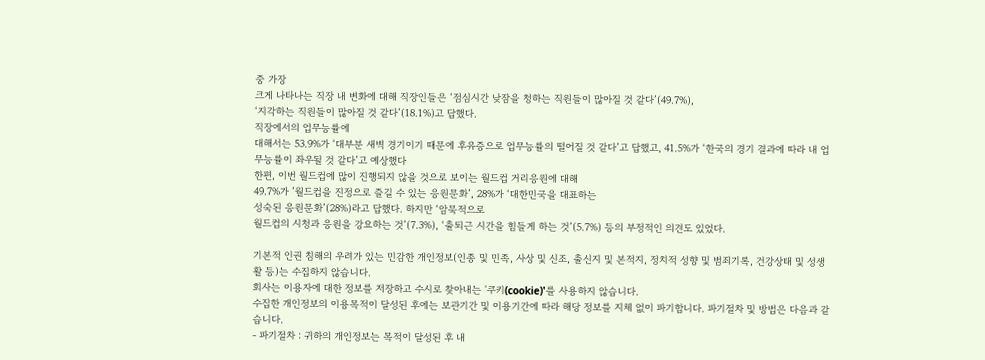중 가장
크게 나타나는 직장 내 변화에 대해 직장인들은 ‘점심시간 낮잠을 청하는 직원들이 많아질 것 같다’(49.7%),
‘지각하는 직원들이 많아질 것 같다’(18.1%)고 답했다.
직장에서의 업무능률에
대해서는 53.9%가 ‘대부분 새벽 경기이기 때문에 후유증으로 업무능률의 떨어질 것 같다’고 답했고, 41.5%가 ‘한국의 경기 결과에 따라 내 업무능률이 좌우될 것 같다’고 예상했다
한편, 이번 월드컵에 많이 진행되지 않을 것으로 보이는 월드컵 거리응원에 대해
49.7%가 ’월드컵을 진정으로 즐길 수 있는 응원문화’, 28%가 ‘대한민국을 대표하는
성숙된 응원문화’(28%)라고 답했다. 하지만 ‘암묵적으로
월드컵의 시청과 응원을 강요하는 것’(7.3%), ‘출퇴근 시간을 힘들게 하는 것’(5.7%) 등의 부정적인 의견도 있었다.

기본적 인권 침해의 우려가 있는 민감한 개인정보(인종 및 민족, 사상 및 신조, 출신지 및 본적지, 정치적 성향 및 범죄기록, 건강상태 및 성생활 등)는 수집하지 않습니다.
회사는 이용자에 대한 정보를 저장하고 수시로 찾아내는 '쿠키(cookie)'를 사용하지 않습니다.
수집한 개인정보의 이용목적이 달성된 후에는 보관기간 및 이용기간에 따라 해당 정보를 지체 없이 파기합니다. 파기절차 및 방법은 다음과 같습니다.
- 파기절차 : 귀하의 개인정보는 목적이 달성된 후 내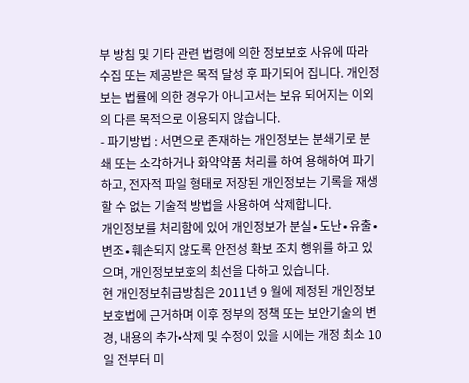부 방침 및 기타 관련 법령에 의한 정보보호 사유에 따라 수집 또는 제공받은 목적 달성 후 파기되어 집니다. 개인정보는 법률에 의한 경우가 아니고서는 보유 되어지는 이외의 다른 목적으로 이용되지 않습니다.
- 파기방법 : 서면으로 존재하는 개인정보는 분쇄기로 분쇄 또는 소각하거나 화약약품 처리를 하여 용해하여 파기하고, 전자적 파일 형태로 저장된 개인정보는 기록을 재생할 수 없는 기술적 방법을 사용하여 삭제합니다.
개인정보를 처리함에 있어 개인정보가 분실∙도난∙유출∙변조∙훼손되지 않도록 안전성 확보 조치 행위를 하고 있으며, 개인정보보호의 최선을 다하고 있습니다.
현 개인정보취급방침은 2011년 9 월에 제정된 개인정보보호법에 근거하며 이후 정부의 정책 또는 보안기술의 변경, 내용의 추가•삭제 및 수정이 있을 시에는 개정 최소 10 일 전부터 미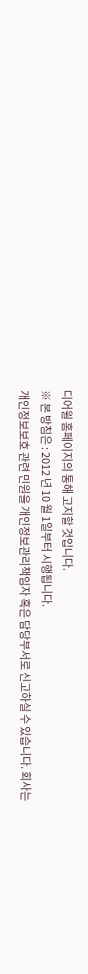디어윌 홈페이지의 통해 고지할 것입니다.
※ 본 방침은 : 2012 년 10 월 1일부터 시행됩니다.
개인정보보호 관련 민원을 개인정보관리책임자 혹은 담당부서로 신고하실 수 있습니다. 회사는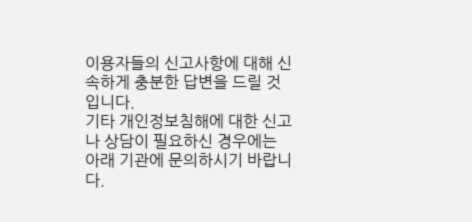이용자들의 신고사항에 대해 신속하게 충분한 답변을 드릴 것입니다.
기타 개인정보침해에 대한 신고나 상담이 필요하신 경우에는 아래 기관에 문의하시기 바랍니다.